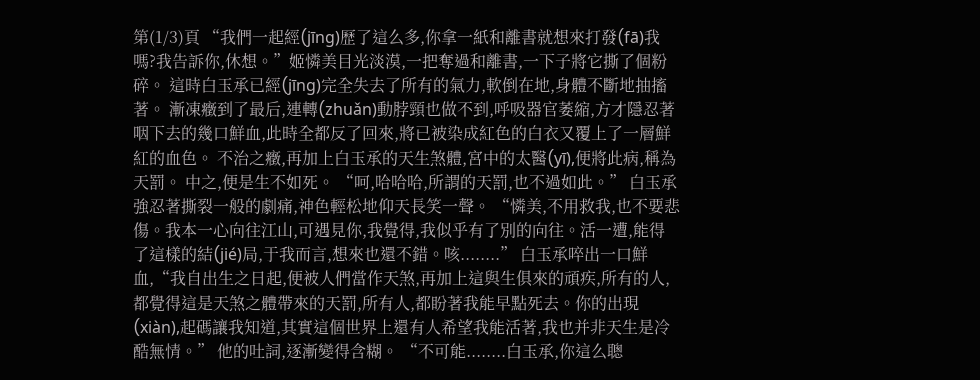第(1/3)頁 “我們一起經(jīng)歷了這么多,你拿一紙和離書就想來打發(fā)我嗎?我告訴你,休想。”姬憐美目光淡漠,一把奪過和離書,一下子將它撕了個粉碎。 這時白玉承已經(jīng)完全失去了所有的氣力,軟倒在地,身體不斷地抽搐著。 漸凍癥到了最后,連轉(zhuǎn)動脖頸也做不到,呼吸器官萎縮,方才隱忍著咽下去的幾口鮮血,此時全都反了回來,將已被染成紅色的白衣又覆上了一層鮮紅的血色。 不治之癥,再加上白玉承的天生煞體,宮中的太醫(yī),便將此病,稱為天罰。 中之,便是生不如死。 “呵,哈哈哈,所謂的天罰,也不過如此。” 白玉承強忍著撕裂一般的劇痛,神色輕松地仰天長笑一聲。 “憐美,不用救我,也不要悲傷。我本一心向往江山,可遇見你,我覺得,我似乎有了別的向往。活一遭,能得了這樣的結(jié)局,于我而言,想來也還不錯。咳........” 白玉承啐出一口鮮血,“我自出生之日起,便被人們當作天煞,再加上這與生俱來的頑疾,所有的人,都覺得這是天煞之體帶來的天罰,所有人,都盼著我能早點死去。你的出現(xiàn),起碼讓我知道,其實這個世界上還有人希望我能活著,我也并非天生是冷酷無情。” 他的吐詞,逐漸變得含糊。 “不可能........白玉承,你這么聰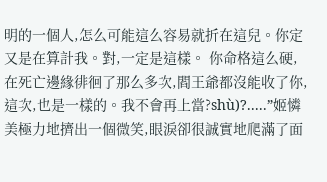明的一個人,怎么可能這么容易就折在這兒。你定又是在算計我。對,一定是這樣。 你命格這么硬,在死亡邊緣徘徊了那么多次,閻王爺都沒能收了你,這次,也是一樣的。我不會再上當?shù)?.....”姬憐美極力地擠出一個微笑,眼淚卻很誠實地爬滿了面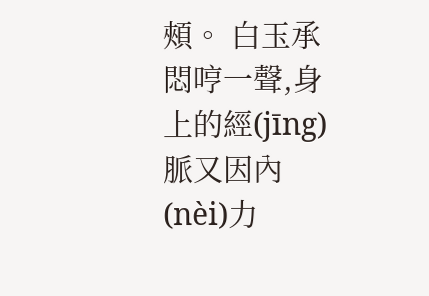頰。 白玉承悶哼一聲,身上的經(jīng)脈又因內(nèi)力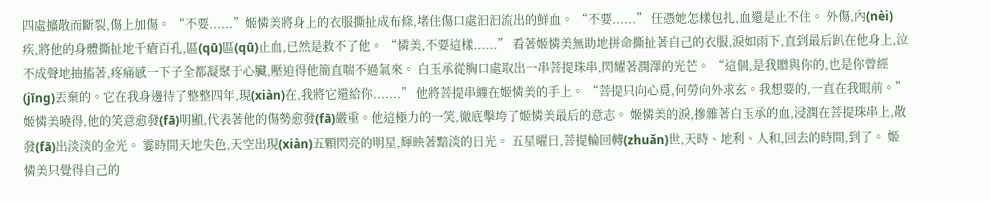四處擴散而斷裂,傷上加傷。 “不要......”姬憐美將身上的衣服撕扯成布條,堵住傷口處汩汩流出的鮮血。 “不要......” 任憑她怎樣包扎,血還是止不住。 外傷,內(nèi)疾,將他的身體撕扯地千瘡百孔,區(qū)區(qū)止血,已然是救不了他。 “憐美,不要這樣......” 看著姬憐美無助地拼命撕扯著自己的衣服,淚如雨下,直到最后趴在他身上,泣不成聲地抽搐著,疼痛感一下子全都凝聚于心臟,壓迫得他簡直喘不過氣來。 白玉承從胸口處取出一串菩提珠串,閃耀著潤澤的光芒。 “這個,是我贈與你的,也是你曾經(jīng)丟棄的。它在我身邊待了整整四年,現(xiàn)在,我將它還給你.......” 他將菩提串纏在姬憐美的手上。 “菩提只向心覓,何勞向外求玄。我想要的,一直在我眼前。” 姬憐美曉得,他的笑意愈發(fā)明顯,代表著他的傷勢愈發(fā)嚴重。他這極力的一笑,徹底擊垮了姬憐美最后的意志。 姬憐美的淚,摻雜著白玉承的血,浸潤在菩提珠串上,散發(fā)出淡淡的金光。 霎時間天地失色,天空出現(xiàn)五顆閃亮的明星,輝映著黯淡的日光。 五星曜日,菩提輪回轉(zhuǎn)世,天時、地利、人和,回去的時間,到了。 姬憐美只覺得自己的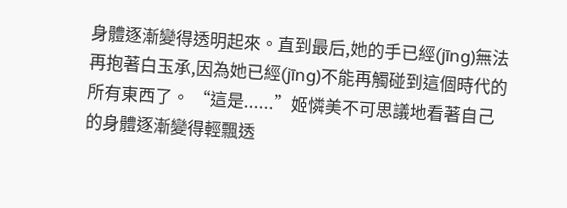身體逐漸變得透明起來。直到最后,她的手已經(jīng)無法再抱著白玉承,因為她已經(jīng)不能再觸碰到這個時代的所有東西了。 “這是......”姬憐美不可思議地看著自己的身體逐漸變得輕飄透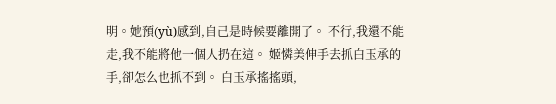明。她預(yù)感到,自己是時候要離開了。 不行,我還不能走,我不能將他一個人扔在這。 姬憐美伸手去抓白玉承的手,卻怎么也抓不到。 白玉承搖搖頭,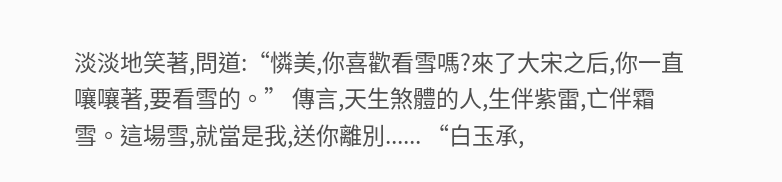淡淡地笑著,問道:“憐美,你喜歡看雪嗎?來了大宋之后,你一直嚷嚷著,要看雪的。” 傳言,天生煞體的人,生伴紫雷,亡伴霜雪。這場雪,就當是我,送你離別...... “白玉承,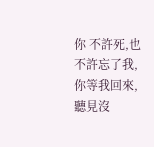你 不許死,也不許忘了我,你等我回來,聽見沒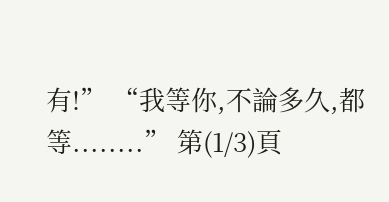有!” “我等你,不論多久,都等........” 第(1/3)頁